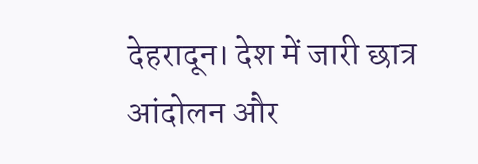देहरादून। देश में जारी छात्र आंदोलन और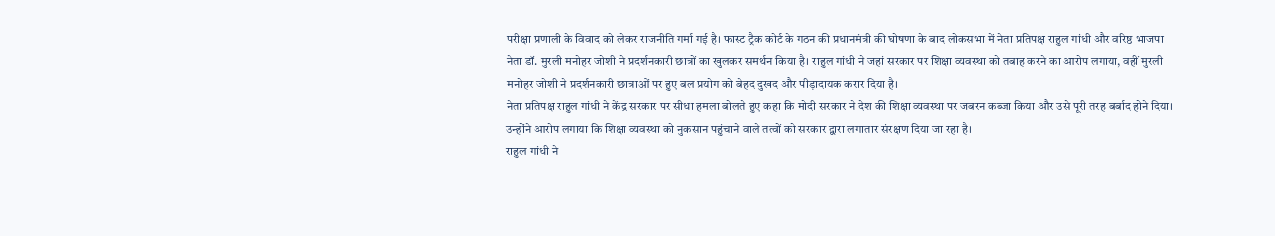परीक्षा प्रणाली के विवाद को लेकर राजनीति गर्मा गई है। फास्ट ट्रैक कोर्ट के गठन की प्रधानमंत्री की घोषणा के बाद लोकसभा में नेता प्रतिपक्ष राहुल गांधी और वरिष्ठ भाजपा नेता डॉ. मुरली मनोहर जोशी ने प्रदर्शनकारी छात्रों का खुलकर समर्थन किया है। राहुल गांधी ने जहां सरकार पर शिक्षा व्यवस्था को तबाह करने का आरोप लगाया, वहीं मुरली मनोहर जोशी ने प्रदर्शनकारी छात्राओं पर हुए बल प्रयोग को बेहद दुखद और पीड़ादायक करार दिया है।
नेता प्रतिपक्ष राहुल गांधी ने केंद्र सरकार पर सीधा हमला बोलते हुए कहा कि मोदी सरकार ने देश की शिक्षा व्यवस्था पर जबरन कब्जा किया और उसे पूरी तरह बर्बाद होने दिया। उन्होंने आरोप लगाया कि शिक्षा व्यवस्था को नुकसान पहुंचाने वाले तत्वों को सरकार द्वारा लगातार संरक्षण दिया जा रहा है।
राहुल गांधी ने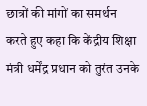छात्रों की मांगों का समर्थन करते हुए कहा कि केंद्रीय शिक्षा मंत्री धर्मेंद्र प्रधान को तुरंत उनके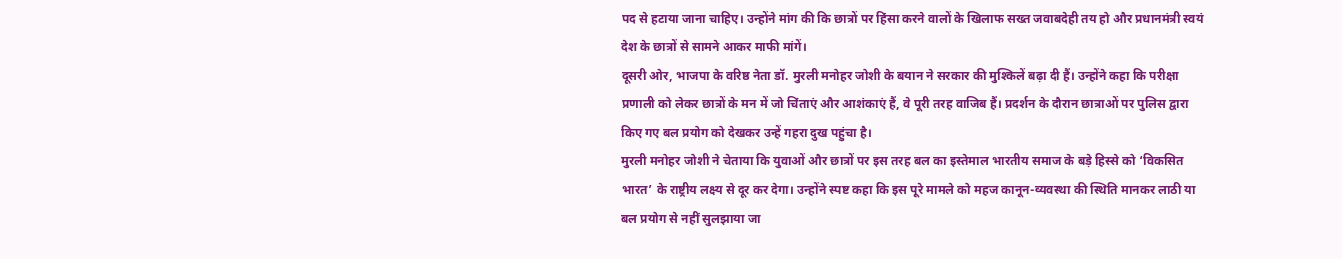पद से हटाया जाना चाहिए। उन्होंने मांग की कि छात्रों पर हिंसा करने वालों के खिलाफ सख्त जवाबदेही तय हो और प्रधानमंत्री स्वयं देश के छात्रों से सामने आकर माफी मांगें।
दूसरी ओर, भाजपा के वरिष्ठ नेता डॉ. मुरली मनोहर जोशी के बयान ने सरकार की मुश्किलें बढ़ा दी हैं। उन्होंने कहा कि परीक्षा प्रणाली को लेकर छात्रों के मन में जो चिंताएं और आशंकाएं हैं, वे पूरी तरह वाजिब हैं। प्रदर्शन के दौरान छात्राओं पर पुलिस द्वारा किए गए बल प्रयोग को देखकर उन्हें गहरा दुख पहुंचा है।
मुरली मनोहर जोशी ने चेताया कि युवाओं और छात्रों पर इस तरह बल का इस्तेमाल भारतीय समाज के बड़े हिस्से को ‘विकसित भारत’ के राष्ट्रीय लक्ष्य से दूर कर देगा। उन्होंने स्पष्ट कहा कि इस पूरे मामले को महज कानून-व्यवस्था की स्थिति मानकर लाठी या बल प्रयोग से नहीं सुलझाया जा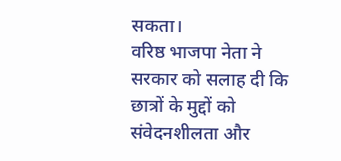सकता।
वरिष्ठ भाजपा नेता ने सरकार को सलाह दी कि छात्रों के मुद्दों को संवेदनशीलता और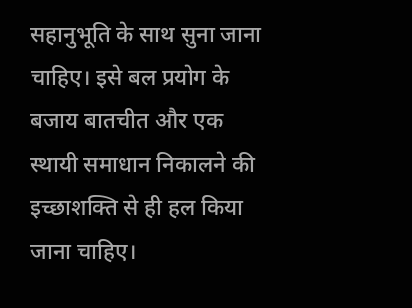सहानुभूति के साथ सुना जाना चाहिए। इसे बल प्रयोग के बजाय बातचीत और एक स्थायी समाधान निकालने की इच्छाशक्ति से ही हल किया जाना चाहिए।